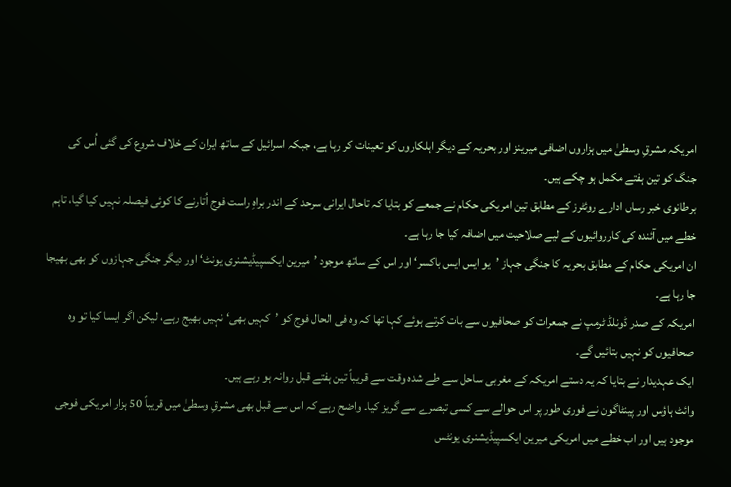امریکہ مشرقِ وسطیٰ میں ہزاروں اضافی میرینز اور بحریہ کے دیگر اہلکاروں کو تعینات کر رہا ہے، جبکہ اسرائیل کے ساتھ ایران کے خلاف شروع کی گئی اُس کی جنگ کو تین ہفتے مکمل ہو چکے ہیں۔
برطانوی خبر رساں ادارے روئٹرز کے مطابق تین امریکی حکام نے جمعے کو بتایا کہ تاحال ایرانی سرحد کے اندر براہِ راست فوج اُتارنے کا کوئی فیصلہ نہیں کیا گیا، تاہم خطے میں آئندہ کی کارروائیوں کے لیے صلاحیت میں اضافہ کیا جا رہا ہے۔
ان امریکی حکام کے مطابق بحریہ کا جنگی جہاز ’یو ایس ایس باکسر‘ اور اس کے ساتھ موجود ’میرین ایکسپیڈیشنری یونٹ‘ اور دیگر جنگی جہازوں کو بھی بھیجا جا رہا ہے۔
امریکہ کے صدر ڈونلڈ ٹرمپ نے جمعرات کو صحافیوں سے بات کرتے ہوئے کہا تھا کہ وہ فی الحال فوج کو ’کہیں بھی‘ نہیں بھیج رہے، لیکن اگر ایسا کیا تو وہ صحافیوں کو نہیں بتائیں گے۔
ایک عہدیدار نے بتایا کہ یہ دستے امریکہ کے مغربی ساحل سے طے شدہ وقت سے قریباً تین ہفتے قبل روانہ ہو رہے ہیں۔
وائٹ ہاؤس اور پینٹاگون نے فوری طور پر اس حوالے سے کسی تبصرے سے گریز کیا۔ واضح رہے کہ اس سے قبل بھی مشرقِ وسطیٰ میں قریباً 50 ہزار امریکی فوجی موجود ہیں اور اب خطے میں امریکی میرین ایکسپیڈیشنری یونٹس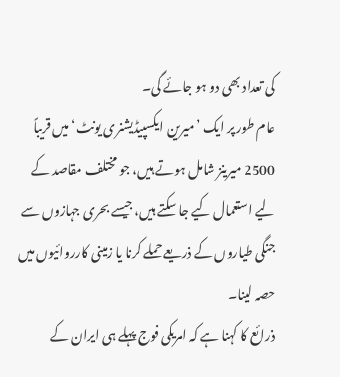کی تعداد بھی دو ہو جائے گی۔
عام طور پر ایک ’میرین ایکسپیڈیشنری یونٹ‘ میں قریباً 2500 میرینز شامل ہوتے ہیں، جو مختلف مقاصد کے لیے استعمال کیے جا سکتے ہیں، جیسے بحری جہازوں سے جنگی طیاروں کے ذریعے حملے کرنا یا زمینی کارروائیوں میں حصہ لینا۔
ذرائع کا کہنا ہے کہ امریکی فوج پہلے ہی ایران کے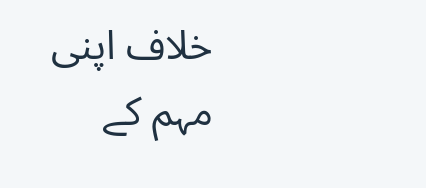خلاف اپنی مہم کے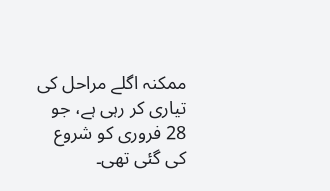ممکنہ اگلے مراحل کی تیاری کر رہی ہے، جو 28 فروری کو شروع کی گئی تھی۔